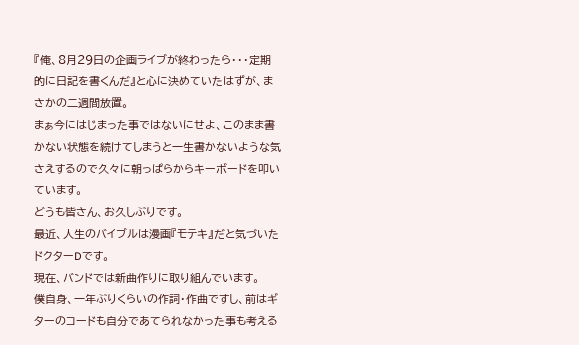『俺、8月29日の企画ライブが終わったら・・・定期的に日記を書くんだ』と心に決めていたはずが、まさかの二週間放置。
まぁ今にはじまった事ではないにせよ、このまま書かない状態を続けてしまうと一生書かないような気さえするので久々に朝っぱらからキーボードを叩いています。
どうも皆さん、お久しぶりです。
最近、人生のバイブルは漫画『モテキ』だと気づいたドクターDです。
現在、バンドでは新曲作りに取り組んでいます。
僕自身、一年ぶりくらいの作詞・作曲ですし、前はギターのコードも自分であてられなかった事も考える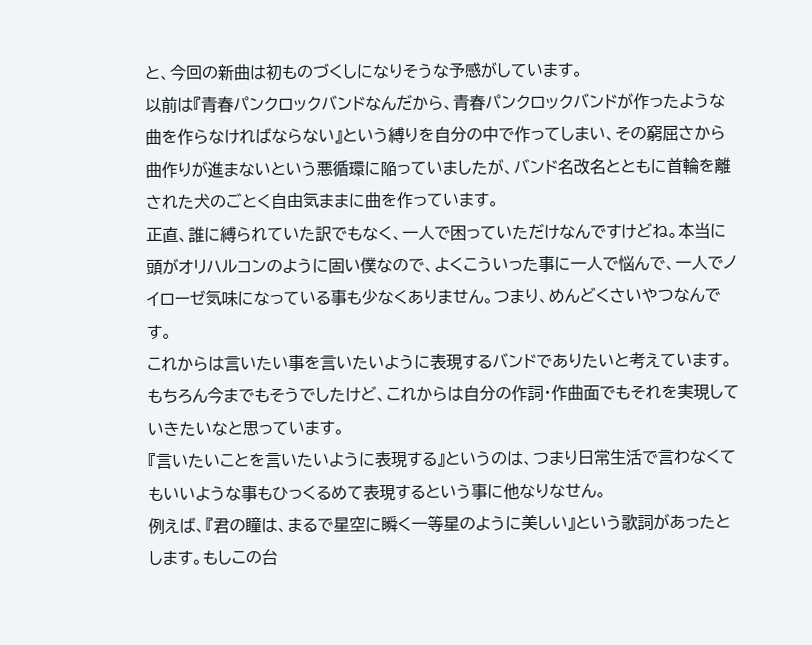と、今回の新曲は初ものづくしになりそうな予感がしています。
以前は『青春パンクロックバンドなんだから、青春パンクロックバンドが作ったような曲を作らなければならない』という縛りを自分の中で作ってしまい、その窮屈さから曲作りが進まないという悪循環に陥っていましたが、バンド名改名とともに首輪を離された犬のごとく自由気ままに曲を作っています。
正直、誰に縛られていた訳でもなく、一人で困っていただけなんですけどね。本当に頭がオリハルコンのように固い僕なので、よくこういった事に一人で悩んで、一人でノイローゼ気味になっている事も少なくありません。つまり、めんどくさいやつなんです。
これからは言いたい事を言いたいように表現するバンドでありたいと考えています。もちろん今までもそうでしたけど、これからは自分の作詞・作曲面でもそれを実現していきたいなと思っています。
『言いたいことを言いたいように表現する』というのは、つまり日常生活で言わなくてもいいような事もひっくるめて表現するという事に他なりなせん。
例えば、『君の瞳は、まるで星空に瞬く一等星のように美しい』という歌詞があったとします。もしこの台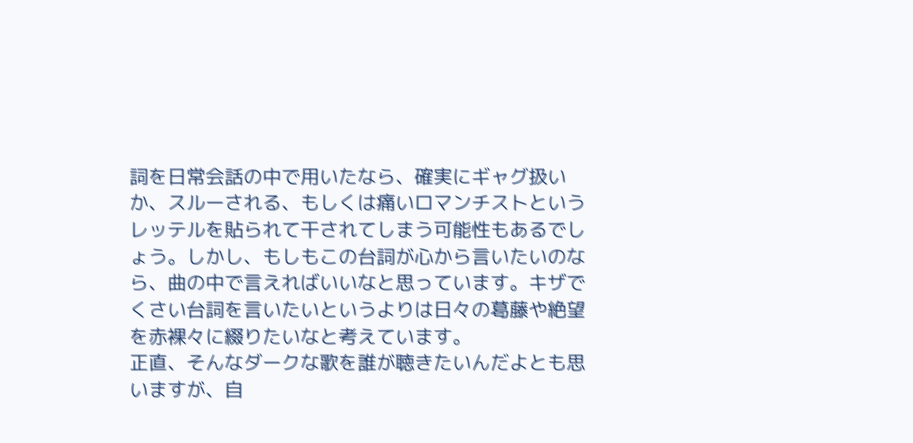詞を日常会話の中で用いたなら、確実にギャグ扱いか、スルーされる、もしくは痛いロマンチストというレッテルを貼られて干されてしまう可能性もあるでしょう。しかし、もしもこの台詞が心から言いたいのなら、曲の中で言えればいいなと思っています。キザでくさい台詞を言いたいというよりは日々の葛藤や絶望を赤裸々に綴りたいなと考えています。
正直、そんなダークな歌を誰が聴きたいんだよとも思いますが、自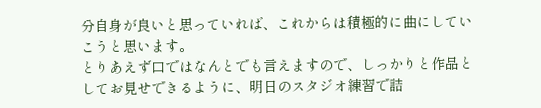分自身が良いと思っていれば、これからは積極的に曲にしていこうと思います。
とりあえず口ではなんとでも言えますので、しっかりと作品としてお見せできるように、明日のスタジオ練習で詰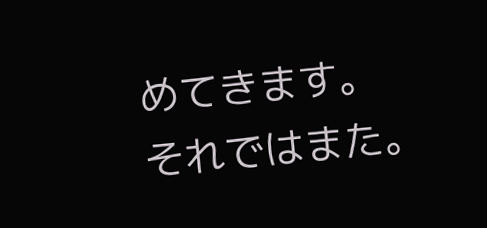めてきます。
それではまた。